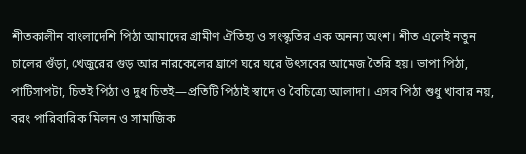শীতকালীন বাংলাদেশি পিঠা আমাদের গ্রামীণ ঐতিহ্য ও সংস্কৃতির এক অনন্য অংশ। শীত এলেই নতুন চালের গুঁড়া, খেজুরের গুড় আর নারকেলের ঘ্রাণে ঘরে ঘরে উৎসবের আমেজ তৈরি হয়। ভাপা পিঠা, পাটিসাপটা, চিতই পিঠা ও দুধ চিতই—প্রতিটি পিঠাই স্বাদে ও বৈচিত্র্যে আলাদা। এসব পিঠা শুধু খাবার নয়, বরং পারিবারিক মিলন ও সামাজিক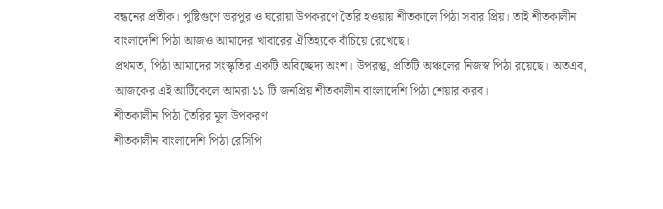বন্ধনের প্রতীক। পুষ্টিগুণে ভরপুর ও ঘরোয়া উপকরণে তৈরি হওয়ায় শীতকালে পিঠা সবার প্রিয়। তাই শীতকালীন বাংলাদেশি পিঠা আজও আমাদের খাবারের ঐতিহ্যকে বাঁচিয়ে রেখেছে।
প্রথমত, পিঠা আমাদের সংস্কৃতির একটি অবিচ্ছেদ্য অংশ। উপরন্তু, প্রতিটি অঞ্চলের নিজস্ব পিঠা রয়েছে। অতএব, আজকের এই আর্টিকেলে আমরা ১১ টি জনপ্রিয় শীতকালীন বাংলাদেশি পিঠা শেয়ার করব।
শীতকালীন পিঠা তৈরির মূল উপকরণ
শীতকালীন বাংলাদেশি পিঠা রেসিপি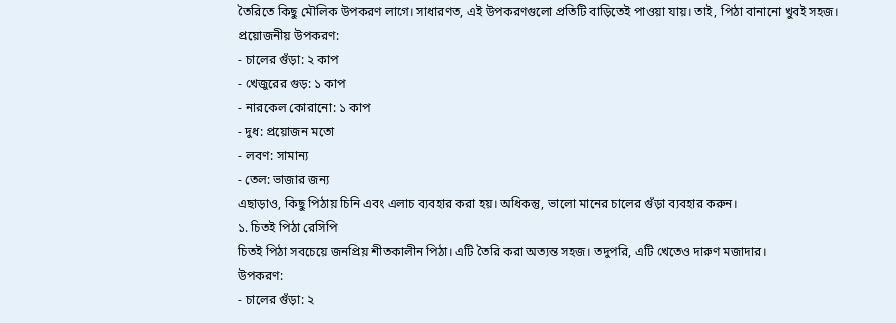তৈরিতে কিছু মৌলিক উপকরণ লাগে। সাধারণত, এই উপকরণগুলো প্রতিটি বাড়িতেই পাওয়া যায়। তাই, পিঠা বানানো খুবই সহজ।
প্রয়োজনীয় উপকরণ:
- চালের গুঁড়া: ২ কাপ
- খেজুরের গুড়: ১ কাপ
- নারকেল কোরানো: ১ কাপ
- দুধ: প্রয়োজন মতো
- লবণ: সামান্য
- তেল: ভাজার জন্য
এছাড়াও, কিছু পিঠায় চিনি এবং এলাচ ব্যবহার করা হয়। অধিকন্তু, ভালো মানের চালের গুঁড়া ব্যবহার করুন।
১. চিতই পিঠা রেসিপি
চিতই পিঠা সবচেয়ে জনপ্রিয় শীতকালীন পিঠা। এটি তৈরি করা অত্যন্ত সহজ। তদুপরি, এটি খেতেও দারুণ মজাদার।
উপকরণ:
- চালের গুঁড়া: ২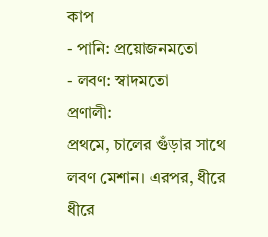কাপ
- পানি: প্রয়োজনমতো
- লবণ: স্বাদমতো
প্রণালী:
প্রথমে, চালের গুঁড়ার সাথে লবণ মেশান। এরপর, ধীরে ধীরে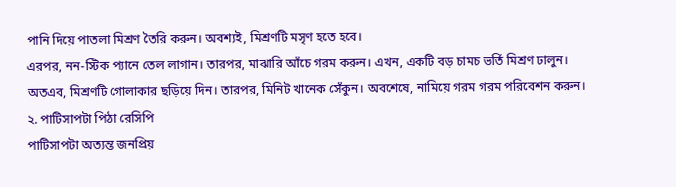পানি দিয়ে পাতলা মিশ্রণ তৈরি করুন। অবশ্যই, মিশ্রণটি মসৃণ হতে হবে।
এরপর, নন-স্টিক প্যানে তেল লাগান। তারপর, মাঝারি আঁচে গরম করুন। এখন, একটি বড় চামচ ভর্তি মিশ্রণ ঢালুন।
অতএব, মিশ্রণটি গোলাকার ছড়িয়ে দিন। তারপর, মিনিট খানেক সেঁকুন। অবশেষে, নামিয়ে গরম গরম পরিবেশন করুন।
২. পাটিসাপটা পিঠা রেসিপি
পাটিসাপটা অত্যন্ত জনপ্রিয়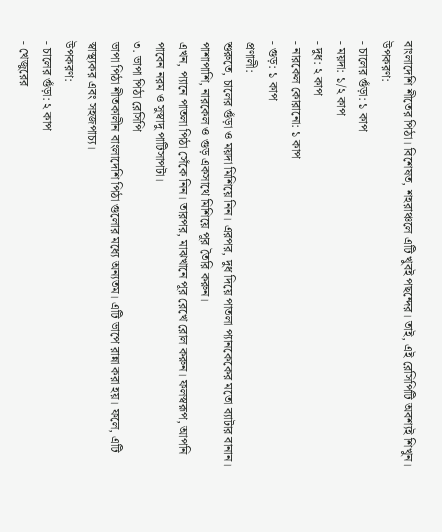বাংলাদেশি শীতের পিঠা। বিশেষত, শহরাঞ্চলে এটি খুবই পছন্দের। তাই, এই রেসিপিটি অবশ্যই শিখুন।
উপকরণ:
- চালের গুঁড়া: ১ কাপ
- ময়দা: ১/২ কাপ
- দুধ: ২ কাপ
- নারকেল কোরানো: ১ কাপ
- গুড়: ১ কাপ
প্রণালী:
শুরুতে, চালের গুঁড়া ও ময়দা মিশিয়ে নিন। এরপর, দুধ দিয়ে পাতলা প্যানকেকের মতো ব্যাটার বানান। পাশাপাশি, নারকেল ও গুড় একসাথে মিশিয়ে পূর তৈরি করুন।
এখন, প্যানে পাতলা পিঠা সেঁকে নিন। তারপর, মাঝখানে পূর রেখে রোল করুন। ফলস্বরূপ, আপনি পাবেন নরম ও সুস্বাদু পাটিসাপটা।
৩. ভাপা পিঠা রেসিপি
ভাপা পিঠা শীতকালীন বাংলাদেশি পিঠা গুলোর মধ্যে অন্যতম। এটি ভাপে রান্না করা হয়। ফলে, এটি স্বাস্থ্যকর এবং সহজপাচ্য।
উপকরণ:
- চালের গুঁড়া: ২ কাপ
- খেজুরের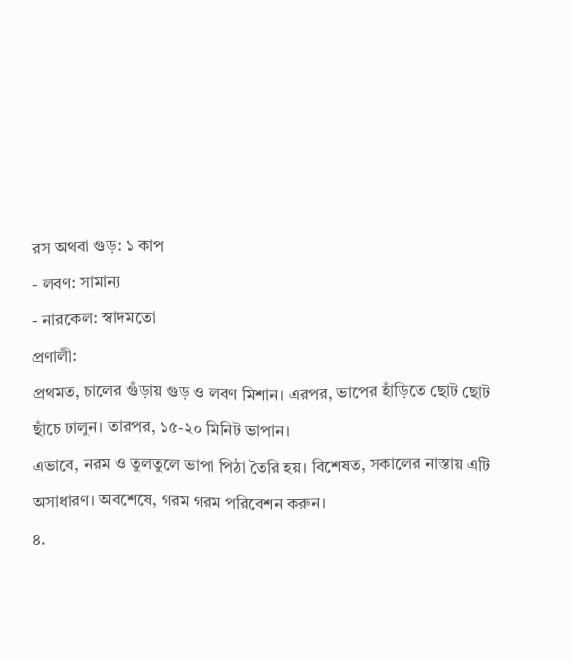রস অথবা গুড়: ১ কাপ
- লবণ: সামান্য
- নারকেল: স্বাদমতো
প্রণালী:
প্রথমত, চালের গুঁড়ায় গুড় ও লবণ মিশান। এরপর, ভাপের হাঁড়িতে ছোট ছোট ছাঁচে ঢালুন। তারপর, ১৫-২০ মিনিট ভাপান।
এভাবে, নরম ও তুলতুলে ভাপা পিঠা তৈরি হয়। বিশেষত, সকালের নাস্তায় এটি অসাধারণ। অবশেষে, গরম গরম পরিবেশন করুন।
৪.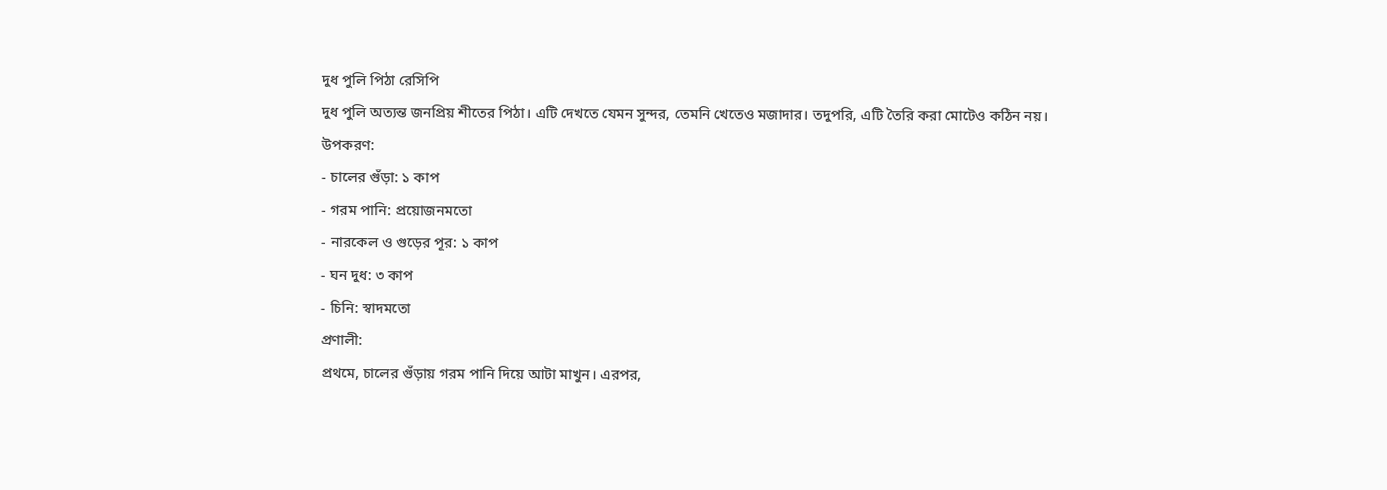দুধ পুলি পিঠা রেসিপি
দুধ পুলি অত্যন্ত জনপ্রিয় শীতের পিঠা। এটি দেখতে যেমন সুন্দর, তেমনি খেতেও মজাদার। তদুপরি, এটি তৈরি করা মোটেও কঠিন নয়।
উপকরণ:
- চালের গুঁড়া: ১ কাপ
- গরম পানি: প্রয়োজনমতো
- নারকেল ও গুড়ের পূর: ১ কাপ
- ঘন দুধ: ৩ কাপ
- চিনি: স্বাদমতো
প্রণালী:
প্রথমে, চালের গুঁড়ায় গরম পানি দিয়ে আটা মাখুন। এরপর,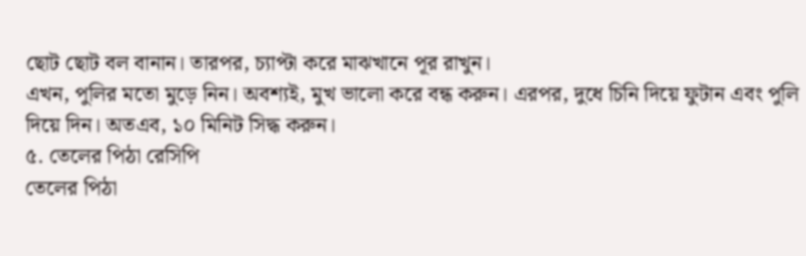ছোট ছোট বল বানান। তারপর, চ্যাপ্টা করে মাঝখানে পূর রাখুন।
এখন, পুলির মতো মুড়ে নিন। অবশ্যই, মুখ ভালো করে বন্ধ করুন। এরপর, দুধে চিনি দিয়ে ফুটান এবং পুলি দিয়ে দিন। অতএব, ১০ মিনিট সিদ্ধ করুন।
৫. তেলের পিঠা রেসিপি
তেলের পিঠা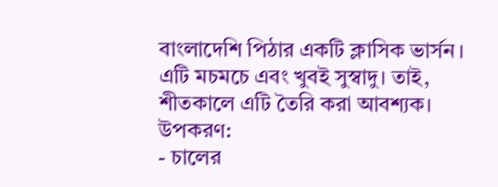বাংলাদেশি পিঠার একটি ক্লাসিক ভার্সন। এটি মচমচে এবং খুবই সুস্বাদু। তাই, শীতকালে এটি তৈরি করা আবশ্যক।
উপকরণ:
- চালের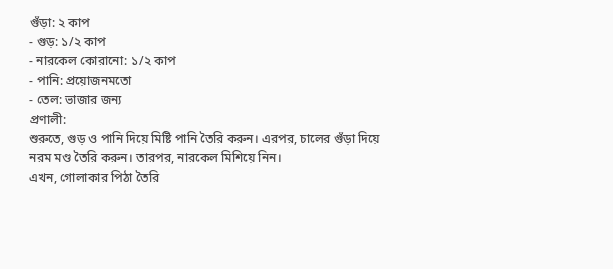গুঁড়া: ২ কাপ
- গুড়: ১/২ কাপ
- নারকেল কোরানো: ১/২ কাপ
- পানি: প্রয়োজনমতো
- তেল: ভাজার জন্য
প্রণালী:
শুরুতে, গুড় ও পানি দিয়ে মিষ্টি পানি তৈরি করুন। এরপর, চালের গুঁড়া দিয়ে নরম মণ্ড তৈরি করুন। তারপর, নারকেল মিশিয়ে নিন।
এখন, গোলাকার পিঠা তৈরি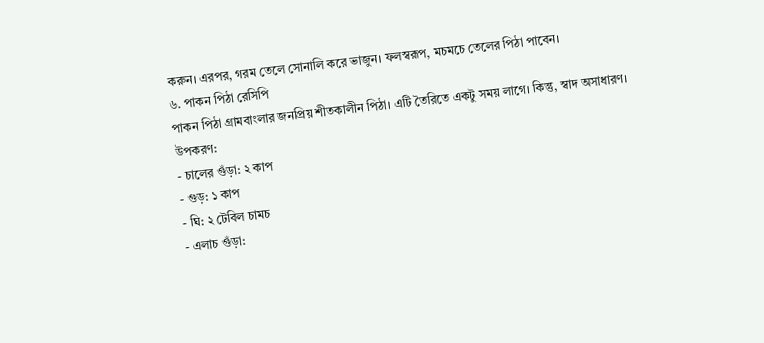করুন। এরপর, গরম তেলে সোনালি করে ভাজুন। ফলস্বরূপ, মচমচে তেলের পিঠা পাবেন।
৬. পাকন পিঠা রেসিপি
পাকন পিঠা গ্রামবাংলার জনপ্রিয় শীতকালীন পিঠা। এটি তৈরিতে একটু সময় লাগে। কিন্তু, স্বাদ অসাধারণ।
উপকরণ:
- চালের গুঁড়া: ২ কাপ
- গুড়: ১ কাপ
- ঘি: ২ টেবিল চামচ
- এলাচ গুঁড়া: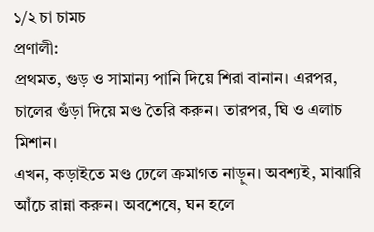১/২ চা চামচ
প্রণালী:
প্রথমত, গুড় ও সামান্য পানি দিয়ে শিরা বানান। এরপর, চালের গুঁড়া দিয়ে মণ্ড তৈরি করুন। তারপর, ঘি ও এলাচ মিশান।
এখন, কড়াইতে মণ্ড ঢেলে ক্রমাগত নাড়ুন। অবশ্যই, মাঝারি আঁচে রান্না করুন। অবশেষে, ঘন হলে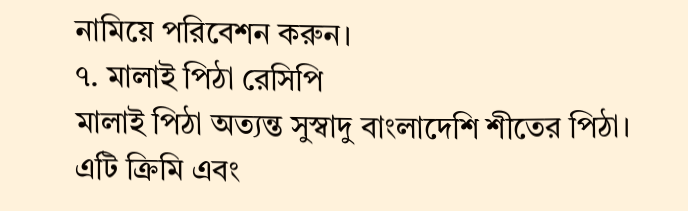নামিয়ে পরিবেশন করুন।
৭. মালাই পিঠা রেসিপি
মালাই পিঠা অত্যন্ত সুস্বাদু বাংলাদেশি শীতের পিঠা। এটি ক্রিমি এবং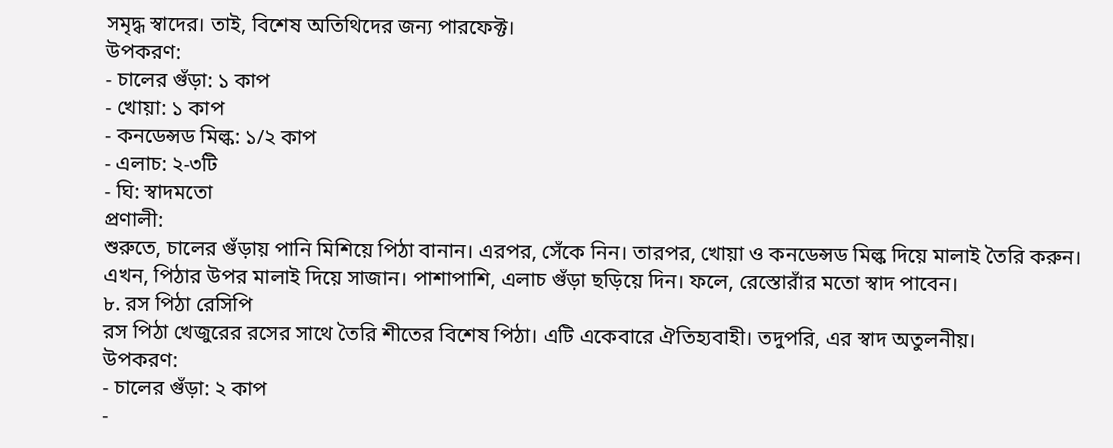সমৃদ্ধ স্বাদের। তাই, বিশেষ অতিথিদের জন্য পারফেক্ট।
উপকরণ:
- চালের গুঁড়া: ১ কাপ
- খোয়া: ১ কাপ
- কনডেন্সড মিল্ক: ১/২ কাপ
- এলাচ: ২-৩টি
- ঘি: স্বাদমতো
প্রণালী:
শুরুতে, চালের গুঁড়ায় পানি মিশিয়ে পিঠা বানান। এরপর, সেঁকে নিন। তারপর, খোয়া ও কনডেন্সড মিল্ক দিয়ে মালাই তৈরি করুন।
এখন, পিঠার উপর মালাই দিয়ে সাজান। পাশাপাশি, এলাচ গুঁড়া ছড়িয়ে দিন। ফলে, রেস্তোরাঁর মতো স্বাদ পাবেন।
৮. রস পিঠা রেসিপি
রস পিঠা খেজুরের রসের সাথে তৈরি শীতের বিশেষ পিঠা। এটি একেবারে ঐতিহ্যবাহী। তদুপরি, এর স্বাদ অতুলনীয়।
উপকরণ:
- চালের গুঁড়া: ২ কাপ
-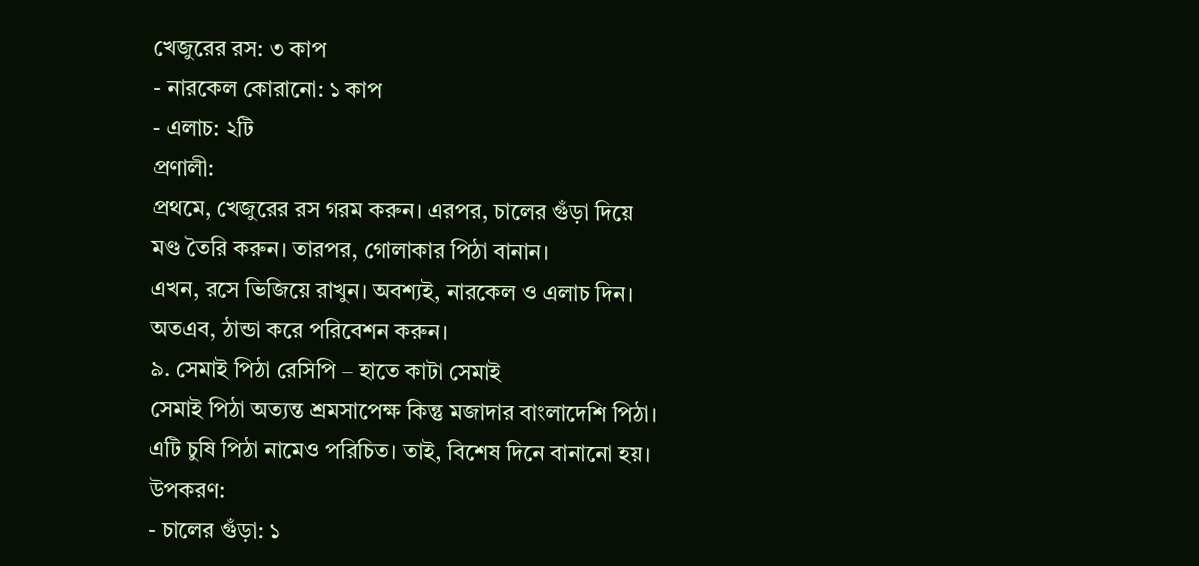খেজুরের রস: ৩ কাপ
- নারকেল কোরানো: ১ কাপ
- এলাচ: ২টি
প্রণালী:
প্রথমে, খেজুরের রস গরম করুন। এরপর, চালের গুঁড়া দিয়ে মণ্ড তৈরি করুন। তারপর, গোলাকার পিঠা বানান।
এখন, রসে ভিজিয়ে রাখুন। অবশ্যই, নারকেল ও এলাচ দিন। অতএব, ঠান্ডা করে পরিবেশন করুন।
৯. সেমাই পিঠা রেসিপি – হাতে কাটা সেমাই
সেমাই পিঠা অত্যন্ত শ্রমসাপেক্ষ কিন্তু মজাদার বাংলাদেশি পিঠা। এটি চুষি পিঠা নামেও পরিচিত। তাই, বিশেষ দিনে বানানো হয়।
উপকরণ:
- চালের গুঁড়া: ১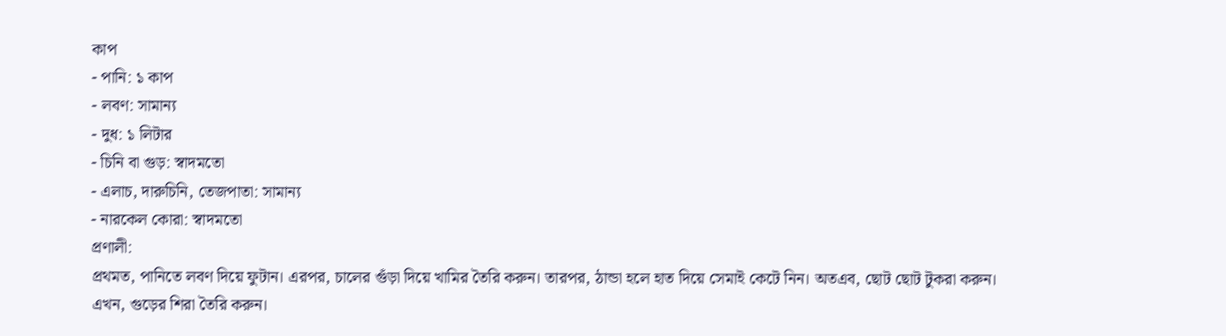কাপ
- পানি: ১ কাপ
- লবণ: সামান্য
- দুধ: ১ লিটার
- চিনি বা গুড়: স্বাদমতো
- এলাচ, দারুচিনি, তেজপাতা: সামান্য
- নারকেল কোরা: স্বাদমতো
প্রণালী:
প্রথমত, পানিতে লবণ দিয়ে ফুটান। এরপর, চালের গুঁড়া দিয়ে খামির তৈরি করুন। তারপর, ঠান্ডা হলে হাত দিয়ে সেমাই কেটে নিন। অতএব, ছোট ছোট টুকরা করুন।
এখন, গুড়ের শিরা তৈরি করুন।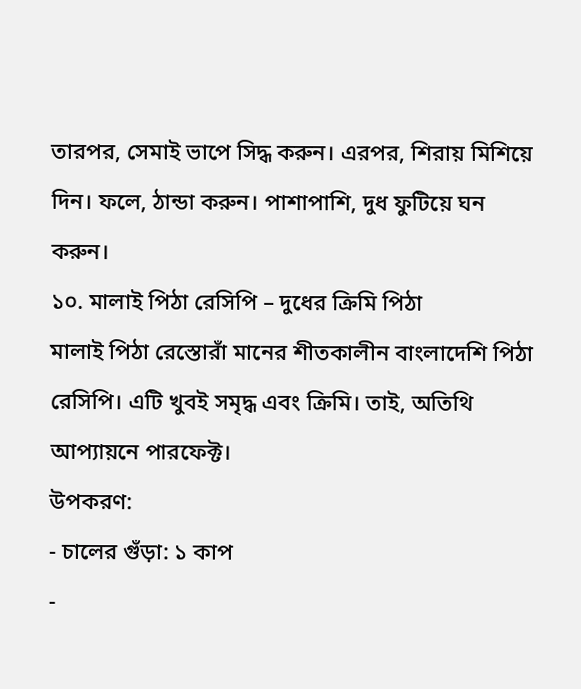তারপর, সেমাই ভাপে সিদ্ধ করুন। এরপর, শিরায় মিশিয়ে দিন। ফলে, ঠান্ডা করুন। পাশাপাশি, দুধ ফুটিয়ে ঘন করুন।
১০. মালাই পিঠা রেসিপি – দুধের ক্রিমি পিঠা
মালাই পিঠা রেস্তোরাঁ মানের শীতকালীন বাংলাদেশি পিঠা রেসিপি। এটি খুবই সমৃদ্ধ এবং ক্রিমি। তাই, অতিথি আপ্যায়নে পারফেক্ট।
উপকরণ:
- চালের গুঁড়া: ১ কাপ
-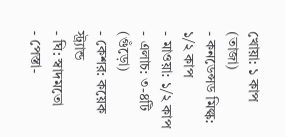খোয়া: ১ কাপ (তাজা)
- কনডেন্সড মিল্ক: ১/২ কাপ
- মাওয়া: ১/২ কাপ
- এলাচ: ৩-৪টি (গুঁড়ো)
- কেশর: কয়েক স্ট্র্যান্ড
- ঘি: স্বাদমতো
- পেস্তা-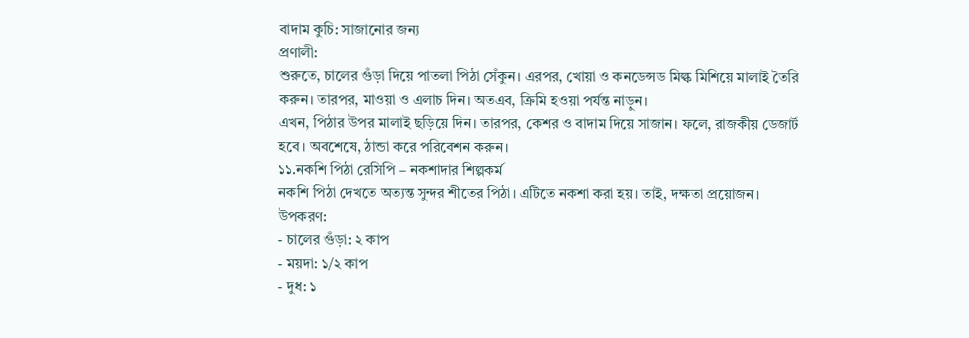বাদাম কুচি: সাজানোর জন্য
প্রণালী:
শুরুতে, চালের গুঁড়া দিয়ে পাতলা পিঠা সেঁকুন। এরপর, খোয়া ও কনডেন্সড মিল্ক মিশিয়ে মালাই তৈরি করুন। তারপর, মাওয়া ও এলাচ দিন। অতএব, ক্রিমি হওয়া পর্যন্ত নাড়ুন।
এখন, পিঠার উপর মালাই ছড়িয়ে দিন। তারপর, কেশর ও বাদাম দিয়ে সাজান। ফলে, রাজকীয় ডেজার্ট হবে। অবশেষে, ঠান্ডা করে পরিবেশন করুন।
১১.নকশি পিঠা রেসিপি – নকশাদার শিল্পকর্ম
নকশি পিঠা দেখতে অত্যন্ত সুন্দর শীতের পিঠা। এটিতে নকশা করা হয়। তাই, দক্ষতা প্রয়োজন।
উপকরণ:
- চালের গুঁড়া: ২ কাপ
- ময়দা: ১/২ কাপ
- দুধ: ১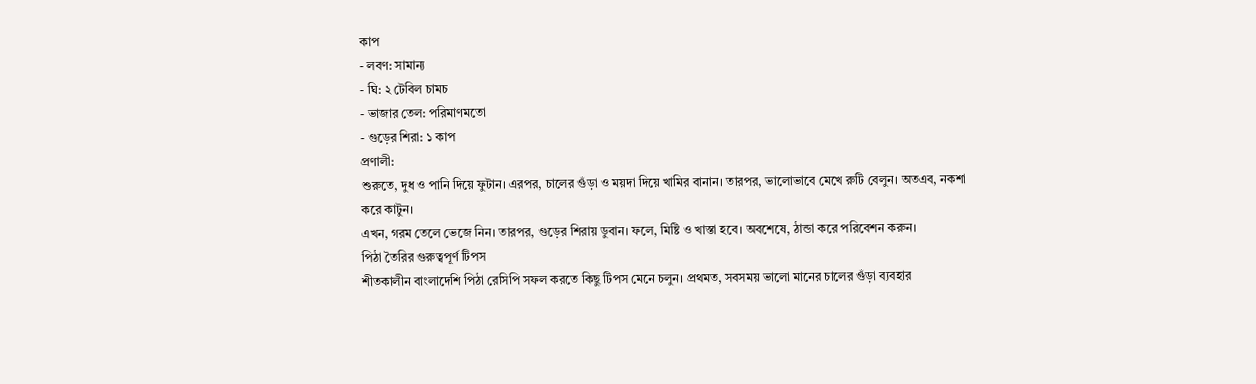কাপ
- লবণ: সামান্য
- ঘি: ২ টেবিল চামচ
- ভাজার তেল: পরিমাণমতো
- গুড়ের শিরা: ১ কাপ
প্রণালী:
শুরুতে, দুধ ও পানি দিয়ে ফুটান। এরপর, চালের গুঁড়া ও ময়দা দিয়ে খামির বানান। তারপর, ভালোভাবে মেখে রুটি বেলুন। অতএব, নকশা করে কাটুন।
এখন, গরম তেলে ভেজে নিন। তারপর, গুড়ের শিরায় ডুবান। ফলে, মিষ্টি ও খাস্তা হবে। অবশেষে, ঠান্ডা করে পরিবেশন করুন।
পিঠা তৈরির গুরুত্বপূর্ণ টিপস
শীতকালীন বাংলাদেশি পিঠা রেসিপি সফল করতে কিছু টিপস মেনে চলুন। প্রথমত, সবসময় ভালো মানের চালের গুঁড়া ব্যবহার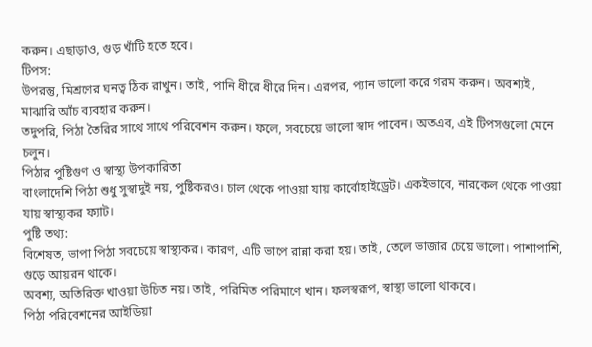করুন। এছাড়াও, গুড় খাঁটি হতে হবে।
টিপস:
উপরন্তু, মিশ্রণের ঘনত্ব ঠিক রাখুন। তাই, পানি ধীরে ধীরে দিন। এরপর, প্যান ভালো করে গরম করুন। অবশ্যই, মাঝারি আঁচ ব্যবহার করুন।
তদুপরি, পিঠা তৈরির সাথে সাথে পরিবেশন করুন। ফলে, সবচেয়ে ভালো স্বাদ পাবেন। অতএব, এই টিপসগুলো মেনে চলুন।
পিঠার পুষ্টিগুণ ও স্বাস্থ্য উপকারিতা
বাংলাদেশি পিঠা শুধু সুস্বাদুই নয়, পুষ্টিকরও। চাল থেকে পাওয়া যায় কার্বোহাইড্রেট। একইভাবে, নারকেল থেকে পাওয়া যায় স্বাস্থ্যকর ফ্যাট।
পুষ্টি তথ্য:
বিশেষত, ভাপা পিঠা সবচেয়ে স্বাস্থ্যকর। কারণ, এটি ভাপে রান্না করা হয়। তাই, তেলে ভাজার চেয়ে ভালো। পাশাপাশি, গুড়ে আয়রন থাকে।
অবশ্য, অতিরিক্ত খাওয়া উচিত নয়। তাই, পরিমিত পরিমাণে খান। ফলস্বরূপ, স্বাস্থ্য ভালো থাকবে।
পিঠা পরিবেশনের আইডিয়া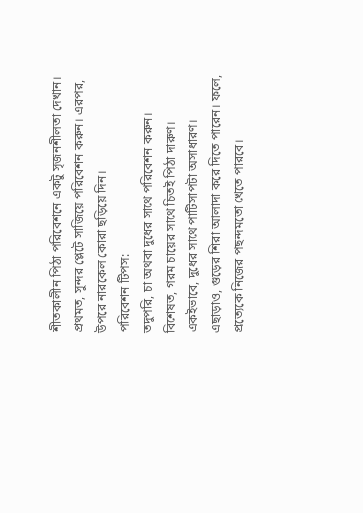শীতকালীন পিঠা পরিবেশনে একটু সৃজনশীলতা দেখান। প্রথমত, সুন্দর প্লেটে সাজিয়ে পরিবেশন করুন। এরপর, উপরে নারকেল কোরা ছড়িয়ে দিন।
পরিবেশন টিপস:
তদুপরি, চা অথবা দুধের সাথে পরিবেশন করুন। বিশেষত, গরম চায়ের সাথে চিতই পিঠা দারুণ। একইভাবে, দুধের সাথে পাটিসাপটা অসাধারণ।
এছাড়াও, গুড়ের শিরা আলাদা করে দিতে পারেন। ফলে, প্রত্যেকে নিজের পছন্দমতো খেতে পারবে।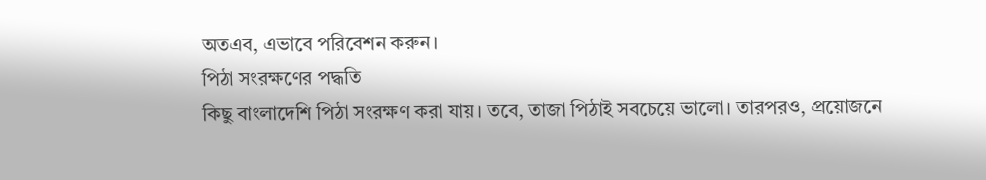অতএব, এভাবে পরিবেশন করুন।
পিঠা সংরক্ষণের পদ্ধতি
কিছু বাংলাদেশি পিঠা সংরক্ষণ করা যায়। তবে, তাজা পিঠাই সবচেয়ে ভালো। তারপরও, প্রয়োজনে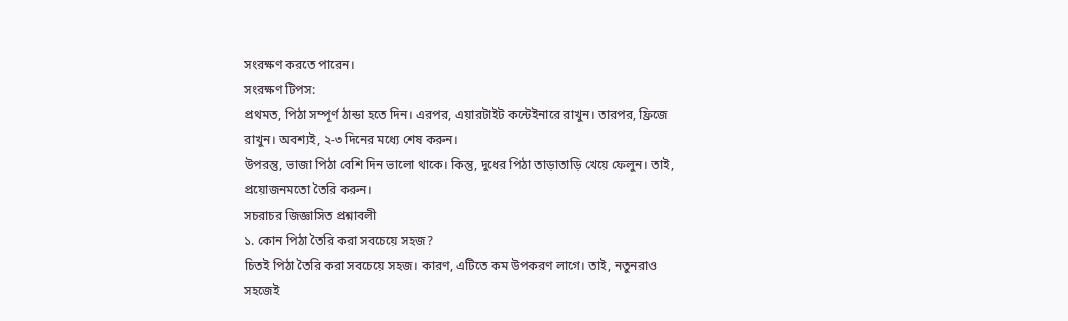সংরক্ষণ করতে পারেন।
সংরক্ষণ টিপস:
প্রথমত, পিঠা সম্পূর্ণ ঠান্ডা হতে দিন। এরপর, এয়ারটাইট কন্টেইনারে রাখুন। তারপর, ফ্রিজে রাখুন। অবশ্যই, ২-৩ দিনের মধ্যে শেষ করুন।
উপরন্তু, ভাজা পিঠা বেশি দিন ভালো থাকে। কিন্তু, দুধের পিঠা তাড়াতাড়ি খেয়ে ফেলুন। তাই, প্রয়োজনমতো তৈরি করুন।
সচরাচর জিজ্ঞাসিত প্রশ্নাবলী
১. কোন পিঠা তৈরি করা সবচেয়ে সহজ?
চিতই পিঠা তৈরি করা সবচেয়ে সহজ। কারণ, এটিতে কম উপকরণ লাগে। তাই, নতুনরাও সহজেই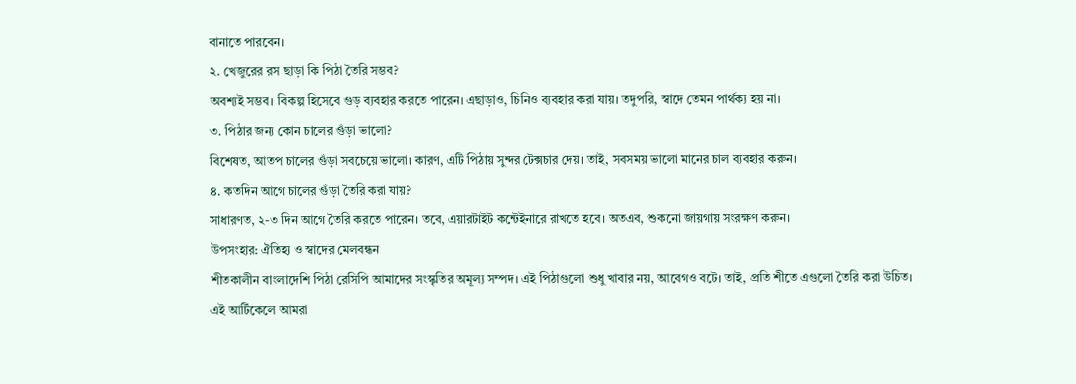বানাতে পারবেন।
২. খেজুরের রস ছাড়া কি পিঠা তৈরি সম্ভব?
অবশ্যই সম্ভব। বিকল্প হিসেবে গুড় ব্যবহার করতে পারেন। এছাড়াও, চিনিও ব্যবহার করা যায়। তদুপরি, স্বাদে তেমন পার্থক্য হয় না।
৩. পিঠার জন্য কোন চালের গুঁড়া ভালো?
বিশেষত, আতপ চালের গুঁড়া সবচেয়ে ভালো। কারণ, এটি পিঠায় সুন্দর টেক্সচার দেয়। তাই, সবসময় ভালো মানের চাল ব্যবহার করুন।
৪. কতদিন আগে চালের গুঁড়া তৈরি করা যায়?
সাধারণত, ২-৩ দিন আগে তৈরি করতে পারেন। তবে, এয়ারটাইট কন্টেইনারে রাখতে হবে। অতএব, শুকনো জায়গায় সংরক্ষণ করুন।
উপসংহার: ঐতিহ্য ও স্বাদের মেলবন্ধন
শীতকালীন বাংলাদেশি পিঠা রেসিপি আমাদের সংস্কৃতির অমূল্য সম্পদ। এই পিঠাগুলো শুধু খাবার নয়, আবেগও বটে। তাই, প্রতি শীতে এগুলো তৈরি করা উচিত।
এই আর্টিকেলে আমরা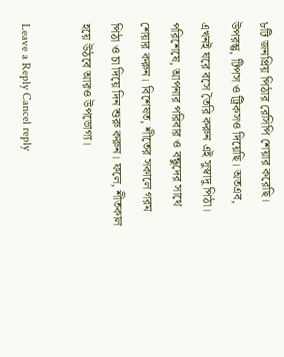৮টি জনপ্রিয় পিঠার রেসিপি শেয়ার করেছি। উপরন্তু, টিপস ও ট্রিকসও দিয়েছি। অতএব, এখনই ঘরে বসে তৈরি করুন এই সুস্বাদু পিঠা।
পরিশেষে, আপনার পরিবার ও বন্ধুদের সাথে শেয়ার করুন। বিশেষত, শীতের সকালে গরম পিঠা ও চা দিয়ে দিন শুরু করুন। ফলে, শীতকাল হয়ে উঠবে আরও উপভোগ্য।

Leave a Reply Cancel reply